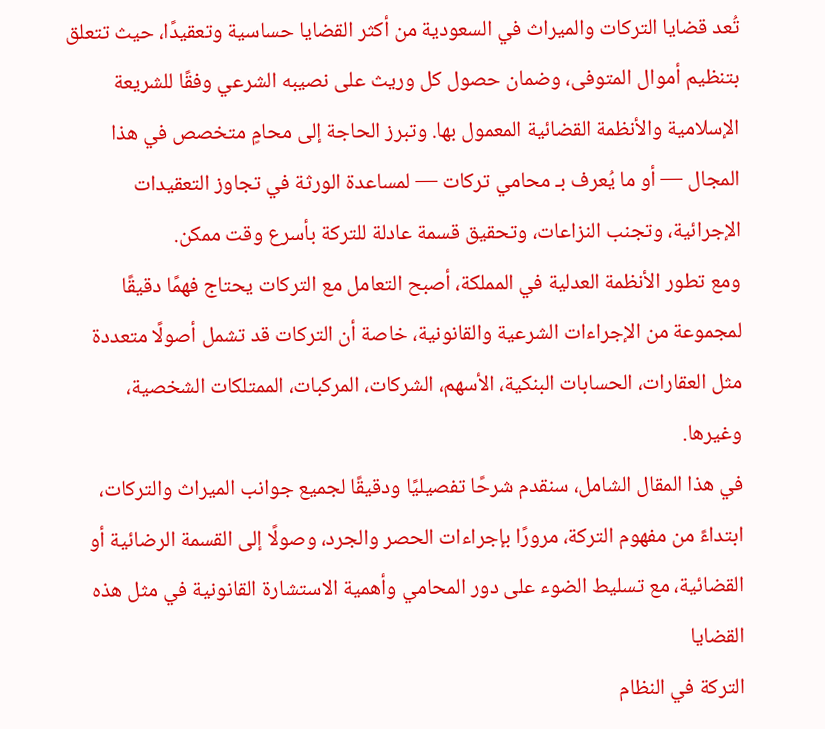تُعد قضايا التركات والميراث في السعودية من أكثر القضايا حساسية وتعقيدًا، حيث تتعلق بتنظيم أموال المتوفى، وضمان حصول كل وريث على نصيبه الشرعي وفقًا للشريعة الإسلامية والأنظمة القضائية المعمول بها. وتبرز الحاجة إلى محامٍ متخصص في هذا المجال — أو ما يُعرف بـ محامي تركات — لمساعدة الورثة في تجاوز التعقيدات الإجرائية، وتجنب النزاعات، وتحقيق قسمة عادلة للتركة بأسرع وقت ممكن.
ومع تطور الأنظمة العدلية في المملكة، أصبح التعامل مع التركات يحتاج فهمًا دقيقًا لمجموعة من الإجراءات الشرعية والقانونية، خاصة أن التركات قد تشمل أصولًا متعددة مثل العقارات، الحسابات البنكية، الأسهم، الشركات، المركبات، الممتلكات الشخصية، وغيرها.
في هذا المقال الشامل، سنقدم شرحًا تفصيليًا ودقيقًا لجميع جوانب الميراث والتركات، ابتداءً من مفهوم التركة، مرورًا بإجراءات الحصر والجرد، وصولًا إلى القسمة الرضائية أو القضائية، مع تسليط الضوء على دور المحامي وأهمية الاستشارة القانونية في مثل هذه القضايا
التركة في النظام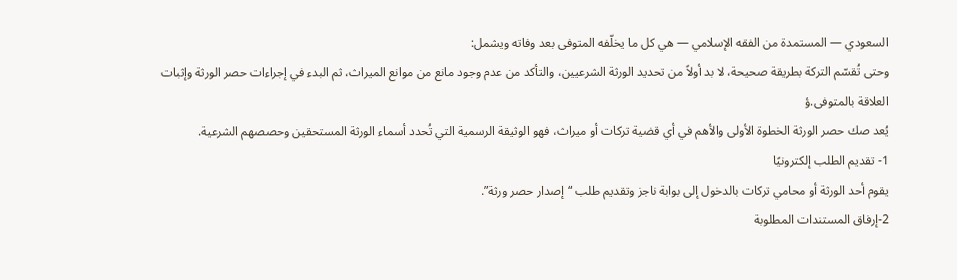السعودي — المستمدة من الفقه الإسلامي — هي كل ما يخلّفه المتوفى بعد وفاته ويشمل:
وحتى تُقسّم التركة بطريقة صحيحة، لا بد أولاً من تحديد الورثة الشرعيين، والتأكد من عدم وجود مانع من موانع الميراث، ثم البدء في إجراءات حصر الورثة وإثبات العلاقة بالمتوفى.ؤ
يُعد صك حصر الورثة الخطوة الأولى والأهم في أي قضية تركات أو ميراث، فهو الوثيقة الرسمية التي تُحدد أسماء الورثة المستحقين وحصصهم الشرعية.
1- تقديم الطلب إلكترونيًا
يقوم أحد الورثة أو محامي تركات بالدخول إلى بوابة ناجز وتقديم طلب “إصدار حصر ورثة”.
2-إرفاق المستندات المطلوبة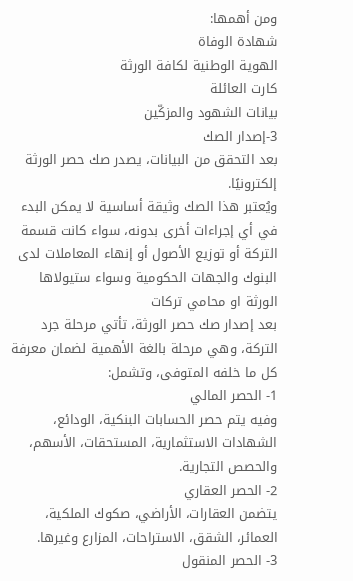ومن أهمها:
شهادة الوفاة
الهوية الوطنية لكافة الورثة
كارت العائلة
بيانات الشهود والمزكّين
3-إصدار الصك
بعد التحقق من البيانات، يصدر صك حصر الورثة إلكترونيًا.
ويُعتبر هذا الصك وثيقة أساسية لا يمكن البدء في أي إجراءات أخرى بدونه، سواء كانت قسمة التركة أو توزيع الأصول أو إنهاء المعاملات لدى البنوك والجهات الحكومية وسواء ستيولاها الورثة او محامي تركات
بعد إصدار صك حصر الورثة، تأتي مرحلة جرد التركة، وهي مرحلة بالغة الأهمية لضمان معرفة كل ما خلفه المتوفى، وتشمل:
1- الحصر المالي
وفيه يتم حصر الحسابات البنكية، الودائع، الشهادات الاستثمارية، المستحقات، الأسهم، والحصص التجارية.
2- الحصر العقاري
يتضمن العقارات، الأراضي، صكوك الملكية، العمائر، الشقق، الاستراحات، المزارع وغيرها.
3- الحصر المنقول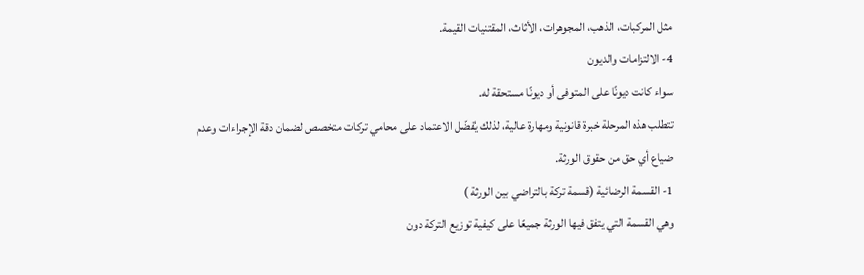مثل المركبات، الذهب، المجوهرات، الأثاث، المقتنيات القيمة.
4- الالتزامات والديون
سواء كانت ديونًا على المتوفى أو ديونًا مستحقة له.
تتطلب هذه المرحلة خبرة قانونية ومهارة عالية، لذلك يُفضّل الاعتماد على محامي تركات متخصص لضمان دقة الإجراءات وعدم ضياع أي حق من حقوق الورثة.
1- القسمة الرضائية (قسمة تركة بالتراضي بين الورثة )
وهي القسمة التي يتفق فيها الورثة جميعًا على كيفية توزيع التركة دون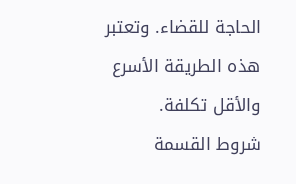الحاجة للقضاء. وتعتبر هذه الطريقة الأسرع والأقل تكلفة.
شروط القسمة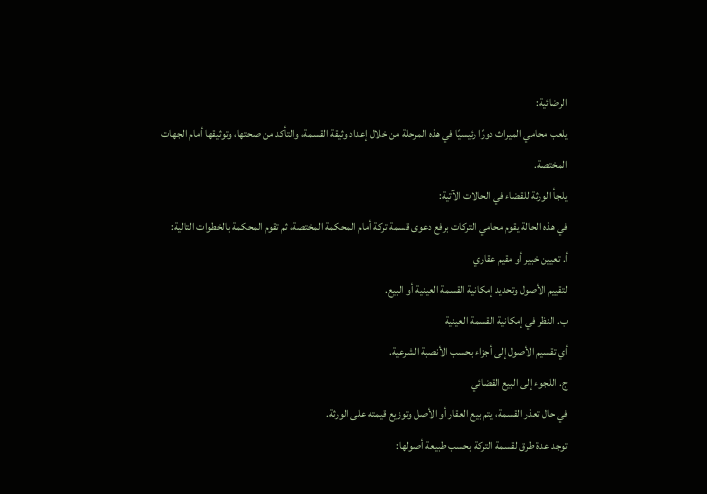الرضائية:
يلعب محامي الميراث دورًا رئيسيًا في هذه المرحلة من خلال إعداد وثيقة القسمة، والتأكد من صحتها، وتوثيقها أمام الجهات المختصة.
يلجأ الورثة للقضاء في الحالات الآتية:
في هذه الحالة يقوم محامي التركات برفع دعوى قسمة تركة أمام المحكمة المختصة، ثم تقوم المحكمة بالخطوات التالية:
أ. تعيين خبير أو مقيم عقاري
لتقييم الأصول وتحديد إمكانية القسمة العينية أو البيع.
ب. النظر في إمكانية القسمة العينية
أي تقسيم الأصول إلى أجزاء بحسب الأنصبة الشرعية.
ج. اللجوء إلى البيع القضائي
في حال تعذر القسمة، يتم بيع العقار أو الأصل وتوزيع قيمته على الورثة.
توجد عدة طرق لقسمة التركة بحسب طبيعة أصولها: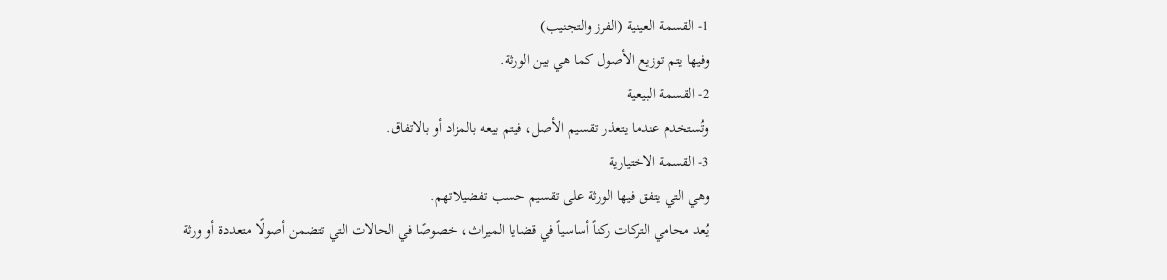1- القسمة العينية (الفرز والتجنيب)
وفيها يتم توزيع الأصول كما هي بين الورثة.
2- القسمة البيعية
وتُستخدم عندما يتعذر تقسيم الأصل، فيتم بيعه بالمزاد أو بالاتفاق.
3- القسمة الاختيارية
وهي التي يتفق فيها الورثة على تقسيم حسب تفضيلاتهم.
يُعد محامي التركات ركناً أساسياً في قضايا الميراث، خصوصًا في الحالات التي تتضمن أصولًا متعددة أو ورثة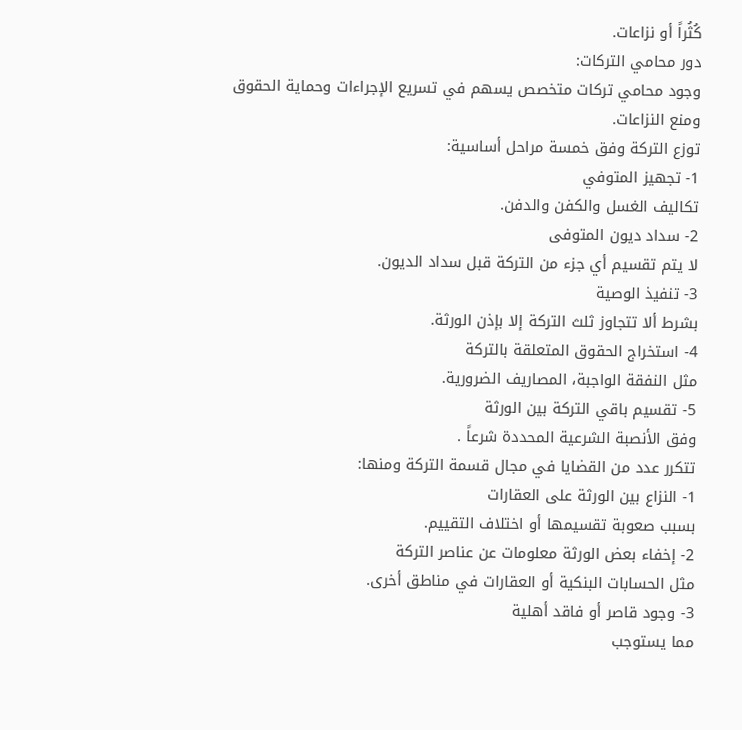كُثُراً أو نزاعات.
دور محامي التركات:
وجود محامي تركات متخصص يسهم في تسريع الإجراءات وحماية الحقوق ومنع النزاعات.
توزع التركة وفق خمسة مراحل أساسية:
1- تجهيز المتوفي
تكاليف الغسل والكفن والدفن.
2- سداد ديون المتوفى
لا يتم تقسيم أي جزء من التركة قبل سداد الديون.
3- تنفيذ الوصية
بشرط ألا تتجاوز ثلث التركة إلا بإذن الورثة.
4- استخراج الحقوق المتعلقة بالتركة
مثل النفقة الواجبة، المصاريف الضرورية.
5- تقسيم باقي التركة بين الورثة
وفق الأنصبة الشرعية المحددة شرعاً .
تتكرر عدد من القضايا في مجال قسمة التركة ومنها:
1- النزاع بين الورثة على العقارات
بسبب صعوبة تقسيمها أو اختلاف التقييم.
2- إخفاء بعض الورثة معلومات عن عناصر التركة
مثل الحسابات البنكية أو العقارات في مناطق أخرى.
3- وجود قاصر أو فاقد أهلية
مما يستوجب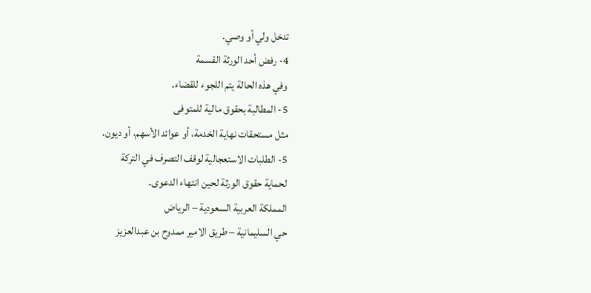تدخل ولي أو وصي.
4- رفض أحد الورثة القسمة
وفي هذه الحالة يتم اللجوء للقضاء.
5- المطالبة بحقوق مالية للمتوفى
مثل مستحقات نهاية الخدمة، أو عوائد الأسهم، أو ديون.
5- الطلبات الاستعجالية لوقف التصرف في التركة
لحماية حقوق الورثة لحين انتهاء الدعوى.
المملكة العربية السعودية – الرياض
حي السليمانية – طريق الامير ممدوح بن عبدالعزيز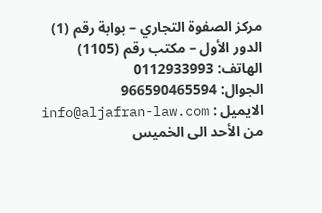مركز الصفوة التجاري – بوابة رقم (1)
الدور الأول – مكتب رقم (1105)
الهاتف: 0112933993
الجوال: 966590465594
الايميل : info@aljafran-law.com
من الأحد الى الخميس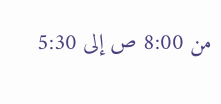من 8:00 ص إلى 5:30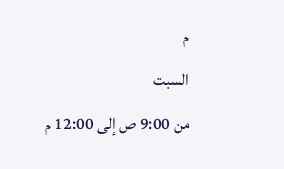م
السبت
من 9:00 ص إلى 12:00 م